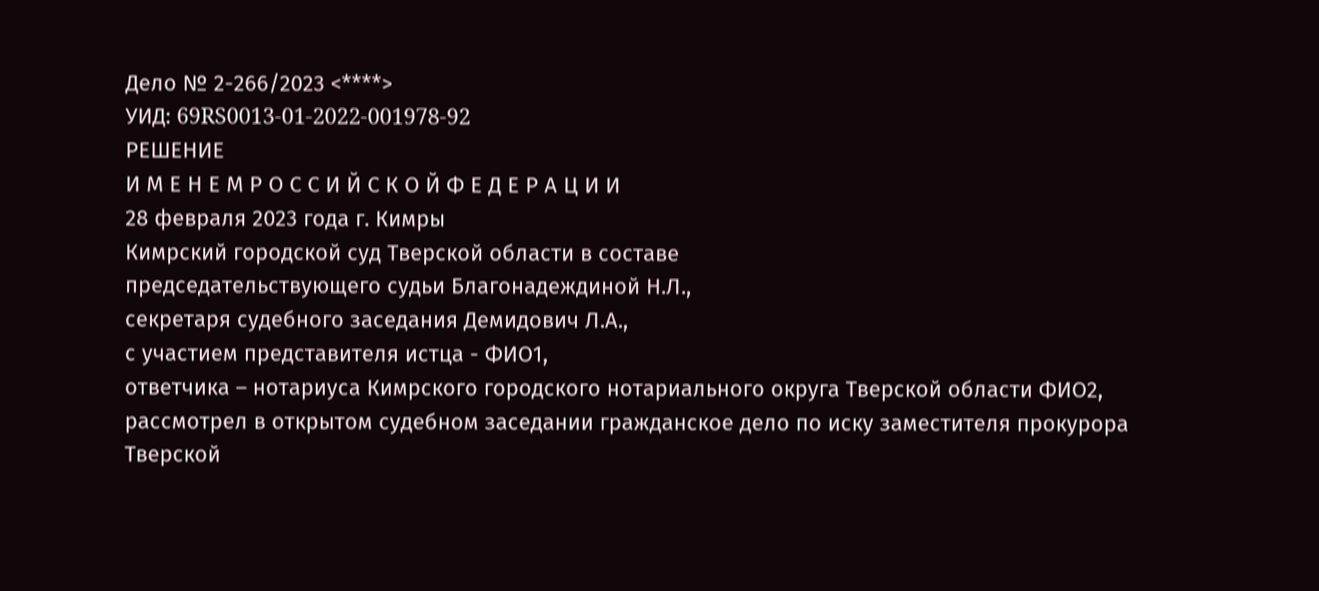Дело № 2-266/2023 <****>
УИД: 69RS0013-01-2022-001978-92
РЕШЕНИЕ
И М Е Н Е М Р О С С И Й С К О Й Ф Е Д Е Р А Ц И И
28 февраля 2023 года г. Кимры
Кимрский городской суд Тверской области в составе
председательствующего судьи Благонадеждиной Н.Л.,
секретаря судебного заседания Демидович Л.А.,
с участием представителя истца - ФИО1,
ответчика – нотариуса Кимрского городского нотариального округа Тверской области ФИО2,
рассмотрел в открытом судебном заседании гражданское дело по иску заместителя прокурора Тверской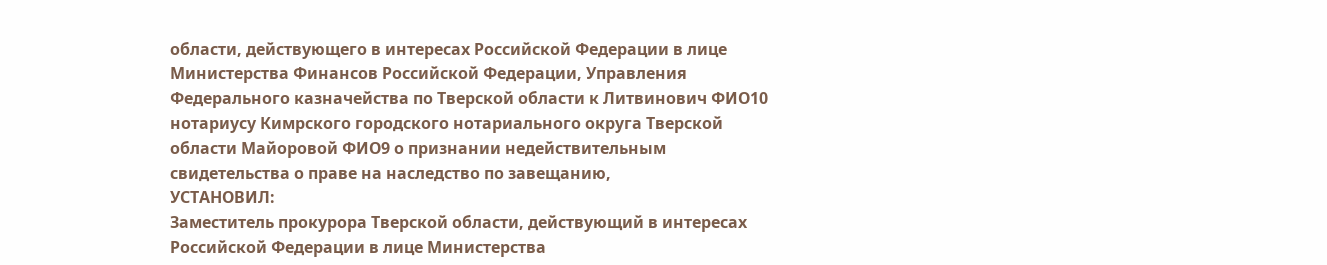области, действующего в интересах Российской Федерации в лице Министерства Финансов Российской Федерации, Управления Федерального казначейства по Тверской области к Литвинович ФИО10 нотариусу Кимрского городского нотариального округа Тверской области Майоровой ФИО9 о признании недействительным свидетельства о праве на наследство по завещанию,
УСТАНОВИЛ:
Заместитель прокурора Тверской области, действующий в интересах Российской Федерации в лице Министерства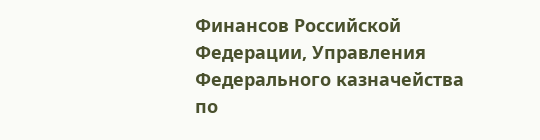Финансов Российской Федерации, Управления Федерального казначейства по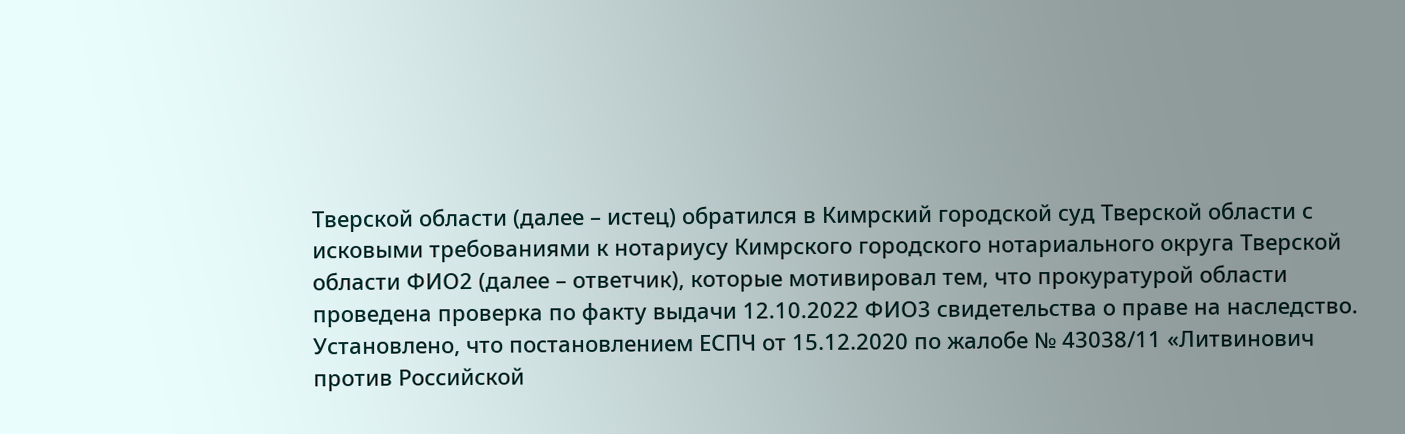Тверской области (далее – истец) обратился в Кимрский городской суд Тверской области с исковыми требованиями к нотариусу Кимрского городского нотариального округа Тверской области ФИО2 (далее – ответчик), которые мотивировал тем, что прокуратурой области проведена проверка по факту выдачи 12.10.2022 ФИО3 свидетельства о праве на наследство.
Установлено, что постановлением ЕСПЧ от 15.12.2020 по жалобе № 43038/11 «Литвинович против Российской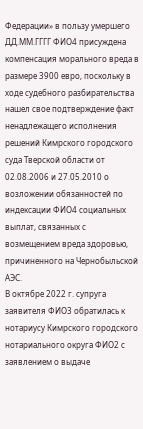Федерации» в пользу умершего ДД.ММ.ГГГГ ФИО4 присуждена компенсация морального вреда в размере 3900 евро, поскольку в ходе судебного разбирательства нашел свое подтверждение факт ненадлежащего исполнения решений Кимрского городского суда Тверской области от 02.08.2006 и 27.05.2010 о возложении обязанностей по индексации ФИО4 социальных выплат, связанных с возмещением вреда здоровью, причиненного на Чернобыльской АЭС.
В октябре 2022 г. супруга заявителя ФИО3 обратилась к нотариусу Кимрского городского нотариального округа ФИО2 с заявлением о выдаче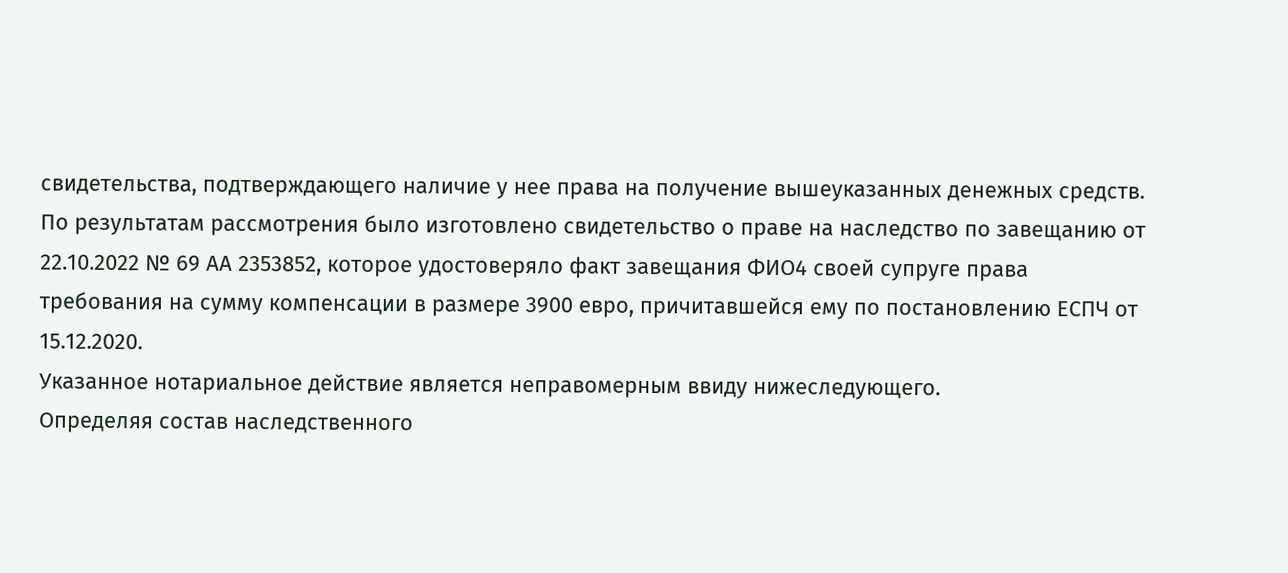свидетельства, подтверждающего наличие у нее права на получение вышеуказанных денежных средств.
По результатам рассмотрения было изготовлено свидетельство о праве на наследство по завещанию от 22.10.2022 № 69 АА 2353852, которое удостоверяло факт завещания ФИО4 своей супруге права требования на сумму компенсации в размере 3900 евро, причитавшейся ему по постановлению ЕСПЧ от 15.12.2020.
Указанное нотариальное действие является неправомерным ввиду нижеследующего.
Определяя состав наследственного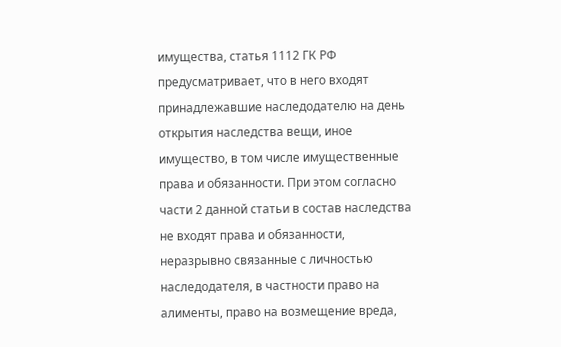имущества, статья 1112 ГК РФ предусматривает, что в него входят принадлежавшие наследодателю на день открытия наследства вещи, иное имущество, в том числе имущественные права и обязанности. При этом согласно части 2 данной статьи в состав наследства не входят права и обязанности, неразрывно связанные с личностью наследодателя, в частности право на алименты, право на возмещение вреда,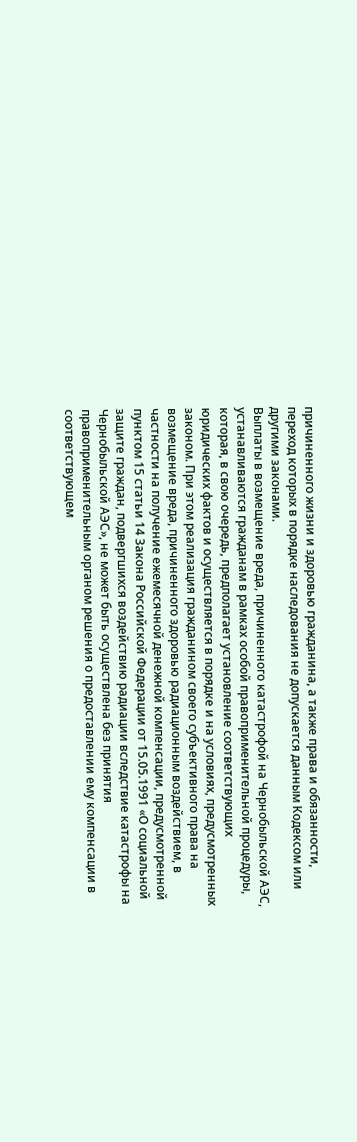причиненного жизни и здоровью гражданина, а также права и обязанности, переход которых в порядке наследования не допускается данным Кодексом или другими законами.
Выплаты в возмещение вреда, причиненного катастрофой на Чернобыльской АЭС, устанавливаются гражданам в рамках особой правоприменительной процедуры, которая, в свою очередь, предполагает установление соответствующих юридических фактов и осуществляется в порядке и на условиях, предусмотренных законом. При этом реализация гражданином своего субъективного права на возмещение вреда, причиненного здоровью радиационным воздействием, в частности на получение ежемесячной денежной компенсации, предусмотренной пунктом 15 статьи 14 Закона Российской Федерации от 15.05.1991 «О социальной защите граждан, подвергшихся воздействию радиации вследствие катастрофы на Чернобыльской АЭС», не может быть осуществлена без принятия правоприменительным органом решения о предоставлении ему компенсации в соответствующем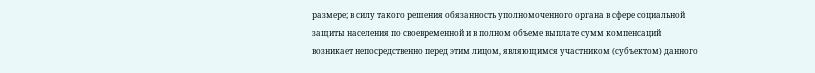размере; в силу такого решения обязанность уполномоченного органа в сфере социальной защиты населения по своевременной и в полном объеме выплате сумм компенсаций возникает непосредственно перед этим лицом, являющимся участником (субъектом) данного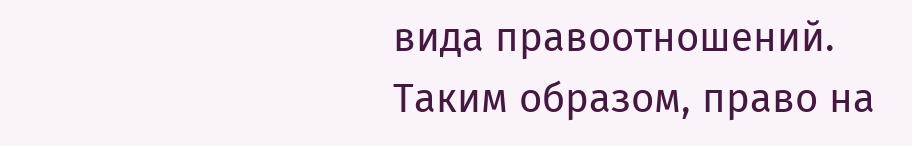вида правоотношений.
Таким образом, право на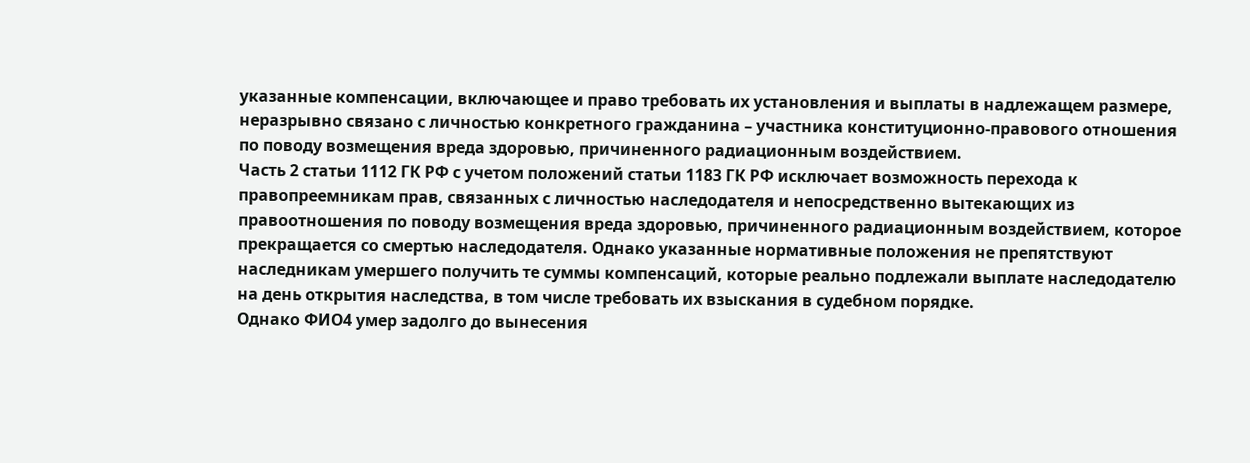указанные компенсации, включающее и право требовать их установления и выплаты в надлежащем размере, неразрывно связано с личностью конкретного гражданина – участника конституционно-правового отношения по поводу возмещения вреда здоровью, причиненного радиационным воздействием.
Часть 2 статьи 1112 ГК РФ с учетом положений статьи 1183 ГК РФ исключает возможность перехода к правопреемникам прав, связанных с личностью наследодателя и непосредственно вытекающих из правоотношения по поводу возмещения вреда здоровью, причиненного радиационным воздействием, которое прекращается со смертью наследодателя. Однако указанные нормативные положения не препятствуют наследникам умершего получить те суммы компенсаций, которые реально подлежали выплате наследодателю на день открытия наследства, в том числе требовать их взыскания в судебном порядке.
Однако ФИО4 умер задолго до вынесения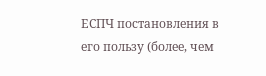ЕСПЧ постановления в его пользу (более, чем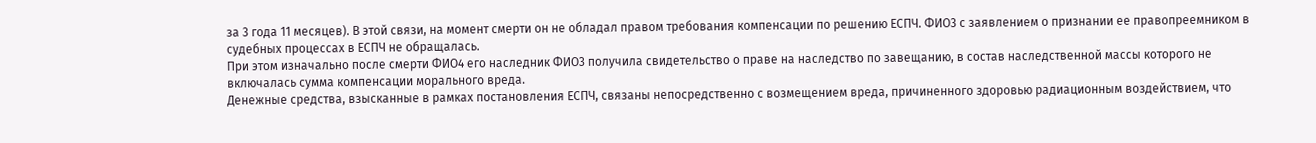за 3 года 11 месяцев). В этой связи, на момент смерти он не обладал правом требования компенсации по решению ЕСПЧ. ФИО3 с заявлением о признании ее правопреемником в судебных процессах в ЕСПЧ не обращалась.
При этом изначально после смерти ФИО4 его наследник ФИО3 получила свидетельство о праве на наследство по завещанию, в состав наследственной массы которого не включалась сумма компенсации морального вреда.
Денежные средства, взысканные в рамках постановления ЕСПЧ, связаны непосредственно с возмещением вреда, причиненного здоровью радиационным воздействием, что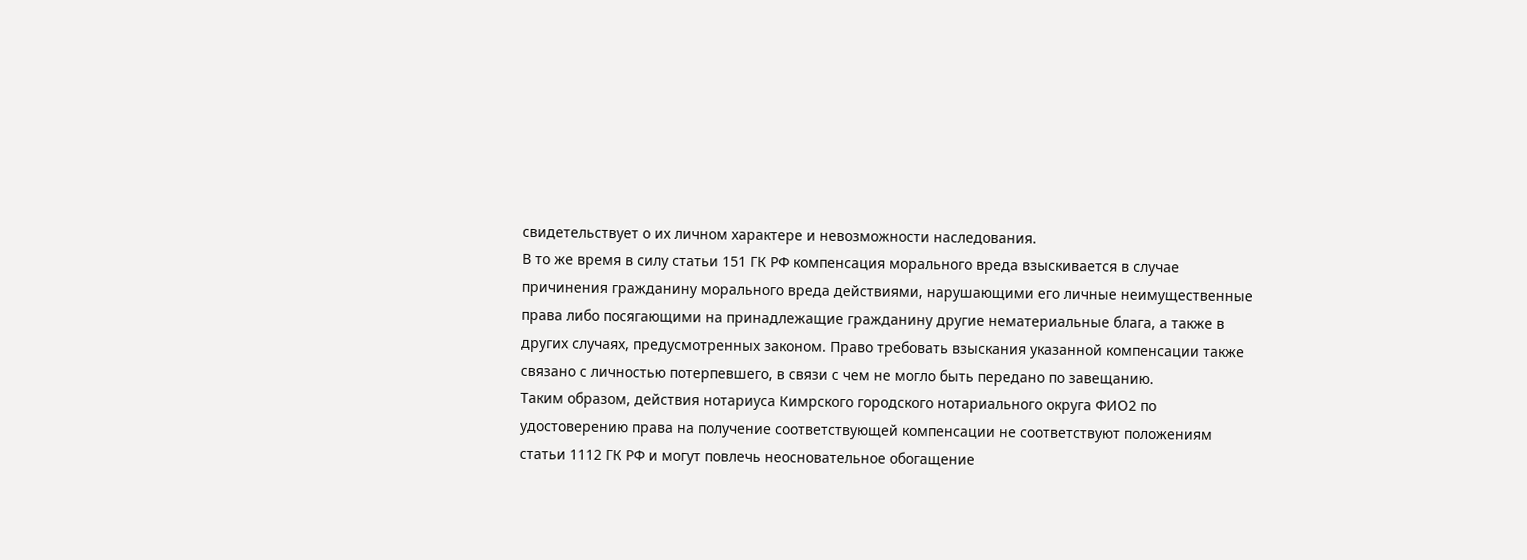свидетельствует о их личном характере и невозможности наследования.
В то же время в силу статьи 151 ГК РФ компенсация морального вреда взыскивается в случае причинения гражданину морального вреда действиями, нарушающими его личные неимущественные права либо посягающими на принадлежащие гражданину другие нематериальные блага, а также в других случаях, предусмотренных законом. Право требовать взыскания указанной компенсации также связано с личностью потерпевшего, в связи с чем не могло быть передано по завещанию.
Таким образом, действия нотариуса Кимрского городского нотариального округа ФИО2 по удостоверению права на получение соответствующей компенсации не соответствуют положениям статьи 1112 ГК РФ и могут повлечь неосновательное обогащение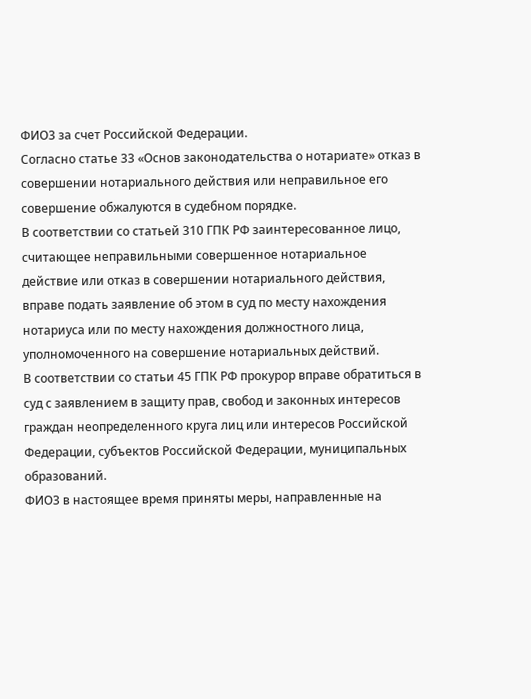ФИО3 за счет Российской Федерации.
Согласно статье 33 «Основ законодательства о нотариате» отказ в совершении нотариального действия или неправильное его совершение обжалуются в судебном порядке.
В соответствии со статьей 310 ГПК РФ заинтересованное лицо, считающее неправильными совершенное нотариальное действие или отказ в совершении нотариального действия, вправе подать заявление об этом в суд по месту нахождения нотариуса или по месту нахождения должностного лица, уполномоченного на совершение нотариальных действий.
В соответствии со статьи 45 ГПК РФ прокурор вправе обратиться в суд с заявлением в защиту прав, свобод и законных интересов граждан неопределенного круга лиц или интересов Российской Федерации, субъектов Российской Федерации, муниципальных образований.
ФИО3 в настоящее время приняты меры, направленные на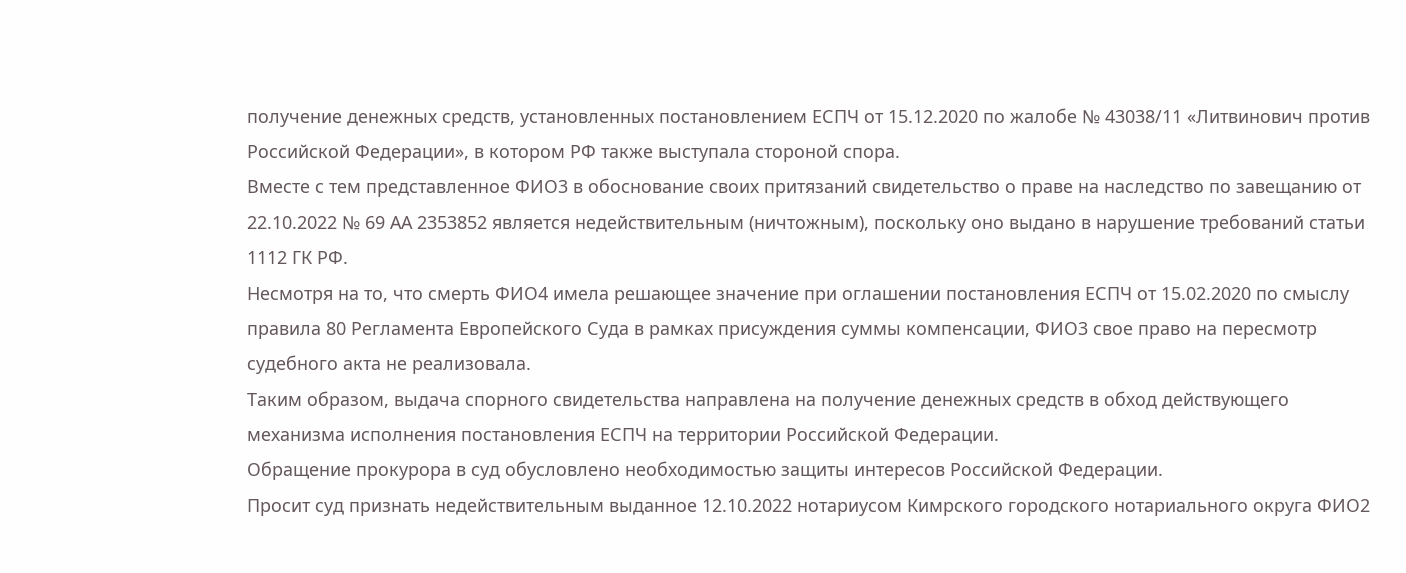получение денежных средств, установленных постановлением ЕСПЧ от 15.12.2020 по жалобе № 43038/11 «Литвинович против Российской Федерации», в котором РФ также выступала стороной спора.
Вместе с тем представленное ФИО3 в обоснование своих притязаний свидетельство о праве на наследство по завещанию от 22.10.2022 № 69 АА 2353852 является недействительным (ничтожным), поскольку оно выдано в нарушение требований статьи 1112 ГК РФ.
Несмотря на то, что смерть ФИО4 имела решающее значение при оглашении постановления ЕСПЧ от 15.02.2020 по смыслу правила 80 Регламента Европейского Суда в рамках присуждения суммы компенсации, ФИО3 свое право на пересмотр судебного акта не реализовала.
Таким образом, выдача спорного свидетельства направлена на получение денежных средств в обход действующего механизма исполнения постановления ЕСПЧ на территории Российской Федерации.
Обращение прокурора в суд обусловлено необходимостью защиты интересов Российской Федерации.
Просит суд признать недействительным выданное 12.10.2022 нотариусом Кимрского городского нотариального округа ФИО2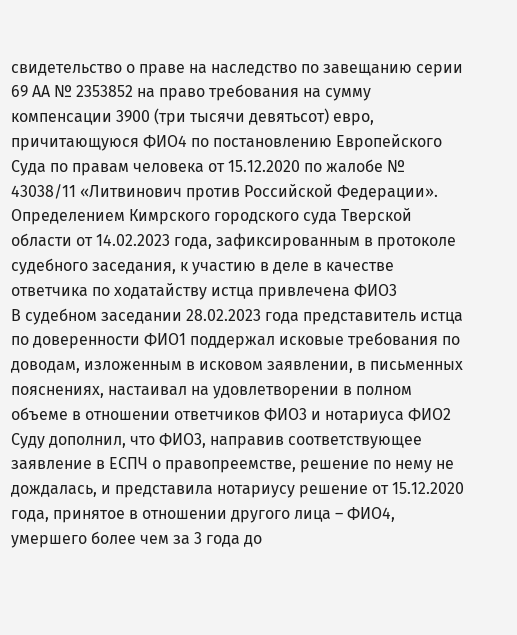свидетельство о праве на наследство по завещанию серии 69 АА № 2353852 на право требования на сумму компенсации 3900 (три тысячи девятьсот) евро, причитающуюся ФИО4 по постановлению Европейского Суда по правам человека от 15.12.2020 по жалобе № 43038/11 «Литвинович против Российской Федерации».
Определением Кимрского городского суда Тверской области от 14.02.2023 года, зафиксированным в протоколе судебного заседания, к участию в деле в качестве ответчика по ходатайству истца привлечена ФИО3
В судебном заседании 28.02.2023 года представитель истца по доверенности ФИО1 поддержал исковые требования по доводам, изложенным в исковом заявлении, в письменных пояснениях, настаивал на удовлетворении в полном объеме в отношении ответчиков ФИО3 и нотариуса ФИО2 Суду дополнил, что ФИО3, направив соответствующее заявление в ЕСПЧ о правопреемстве, решение по нему не дождалась, и представила нотариусу решение от 15.12.2020 года, принятое в отношении другого лица – ФИО4, умершего более чем за 3 года до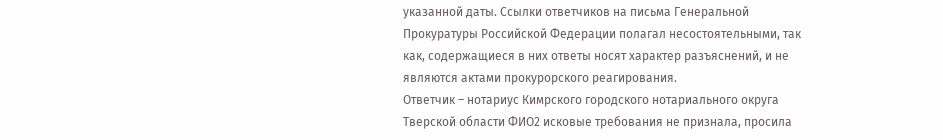указанной даты. Ссылки ответчиков на письма Генеральной Прокуратуры Российской Федерации полагал несостоятельными, так как, содержащиеся в них ответы носят характер разъяснений, и не являются актами прокурорского реагирования.
Ответчик – нотариус Кимрского городского нотариального округа Тверской области ФИО2 исковые требования не признала, просила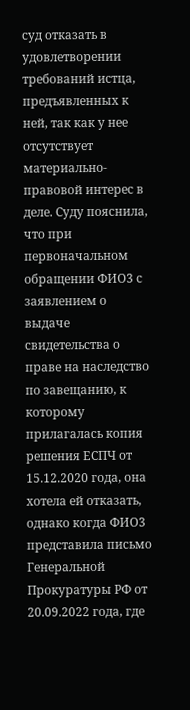суд отказать в удовлетворении требований истца, предъявленных к ней, так как у нее отсутствует материально-правовой интерес в деле. Суду пояснила, что при первоначальном обращении ФИО3 с заявлением о выдаче свидетельства о праве на наследство по завещанию, к которому прилагалась копия решения ЕСПЧ от 15.12.2020 года, она хотела ей отказать, однако когда ФИО3 представила письмо Генеральной Прокуратуры РФ от 20.09.2022 года, где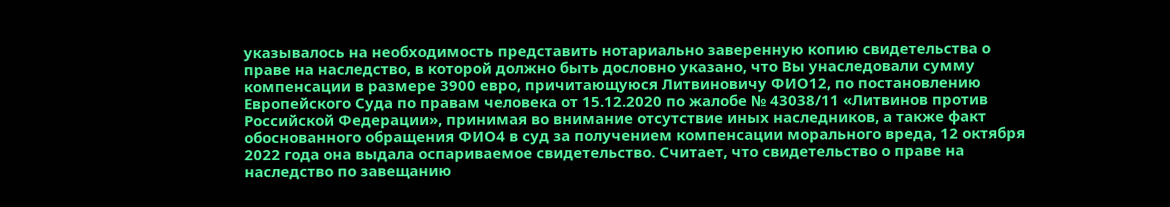указывалось на необходимость представить нотариально заверенную копию свидетельства о праве на наследство, в которой должно быть дословно указано, что Вы унаследовали сумму компенсации в размере 3900 евро, причитающуюся Литвиновичу ФИО12, по постановлению Европейского Суда по правам человека от 15.12.2020 по жалобе № 43038/11 «Литвинов против Российской Федерации», принимая во внимание отсутствие иных наследников, а также факт обоснованного обращения ФИО4 в суд за получением компенсации морального вреда, 12 октября 2022 года она выдала оспариваемое свидетельство. Считает, что свидетельство о праве на наследство по завещанию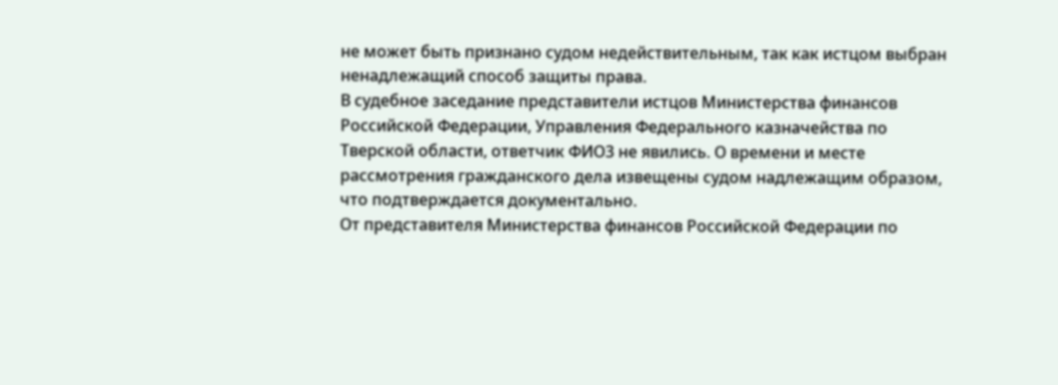не может быть признано судом недействительным, так как истцом выбран ненадлежащий способ защиты права.
В судебное заседание представители истцов Министерства финансов Российской Федерации, Управления Федерального казначейства по Тверской области, ответчик ФИО3 не явились. О времени и месте рассмотрения гражданского дела извещены судом надлежащим образом, что подтверждается документально.
От представителя Министерства финансов Российской Федерации по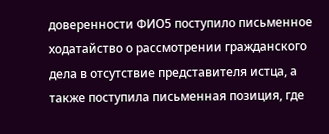доверенности ФИО5 поступило письменное ходатайство о рассмотрении гражданского дела в отсутствие представителя истца, а также поступила письменная позиция, где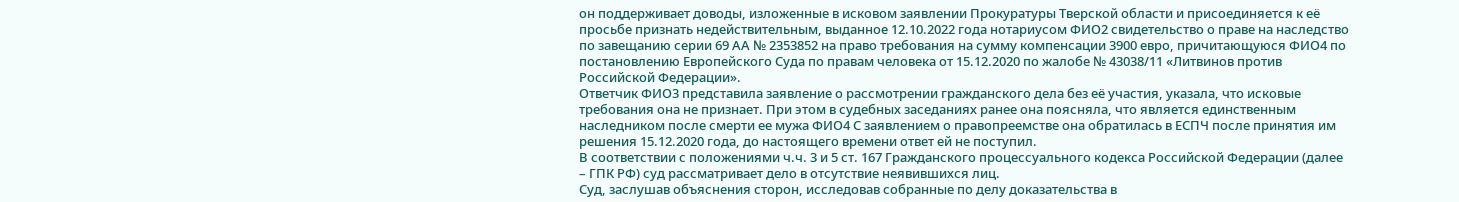он поддерживает доводы, изложенные в исковом заявлении Прокуратуры Тверской области и присоединяется к её просьбе признать недействительным, выданное 12.10.2022 года нотариусом ФИО2 свидетельство о праве на наследство по завещанию серии 69 АА № 2353852 на право требования на сумму компенсации 3900 евро, причитающуюся ФИО4 по постановлению Европейского Суда по правам человека от 15.12.2020 по жалобе № 43038/11 «Литвинов против Российской Федерации».
Ответчик ФИО3 представила заявление о рассмотрении гражданского дела без её участия, указала, что исковые требования она не признает. При этом в судебных заседаниях ранее она поясняла, что является единственным наследником после смерти ее мужа ФИО4 С заявлением о правопреемстве она обратилась в ЕСПЧ после принятия им решения 15.12.2020 года, до настоящего времени ответ ей не поступил.
В соответствии с положениями ч.ч. 3 и 5 ст. 167 Гражданского процессуального кодекса Российской Федерации (далее – ГПК РФ) суд рассматривает дело в отсутствие неявившихся лиц.
Суд, заслушав объяснения сторон, исследовав собранные по делу доказательства в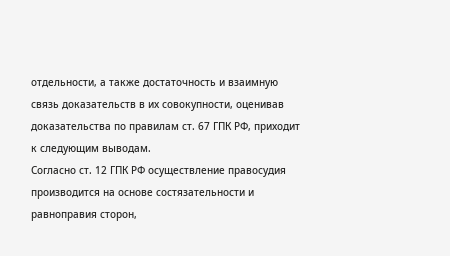отдельности, а также достаточность и взаимную связь доказательств в их совокупности, оценивав доказательства по правилам ст. 67 ГПК РФ, приходит к следующим выводам.
Согласно ст. 12 ГПК РФ осуществление правосудия производится на основе состязательности и равноправия сторон,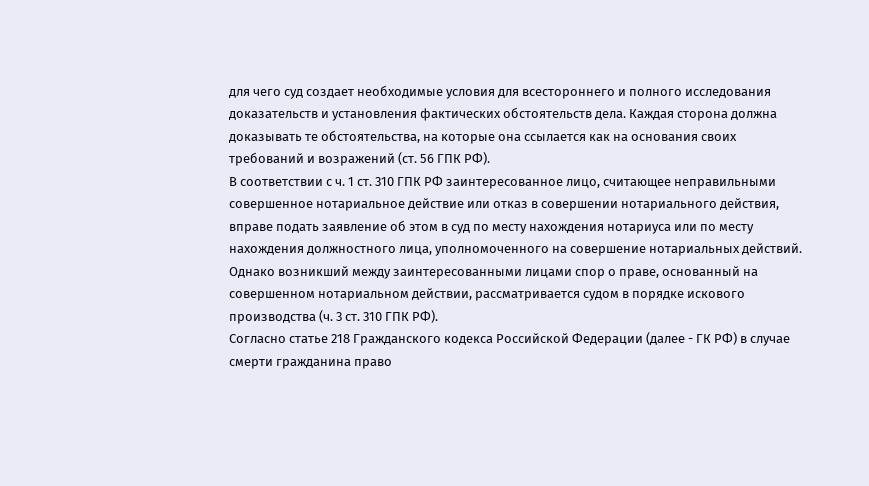для чего суд создает необходимые условия для всестороннего и полного исследования доказательств и установления фактических обстоятельств дела. Каждая сторона должна доказывать те обстоятельства, на которые она ссылается как на основания своих требований и возражений (ст. 56 ГПК РФ).
В соответствии с ч. 1 ст. 310 ГПК РФ заинтересованное лицо, считающее неправильными совершенное нотариальное действие или отказ в совершении нотариального действия, вправе подать заявление об этом в суд по месту нахождения нотариуса или по месту нахождения должностного лица, уполномоченного на совершение нотариальных действий.
Однако возникший между заинтересованными лицами спор о праве, основанный на совершенном нотариальном действии, рассматривается судом в порядке искового производства (ч. 3 ст. 310 ГПК РФ).
Согласно статье 218 Гражданского кодекса Российской Федерации (далее - ГК РФ) в случае смерти гражданина право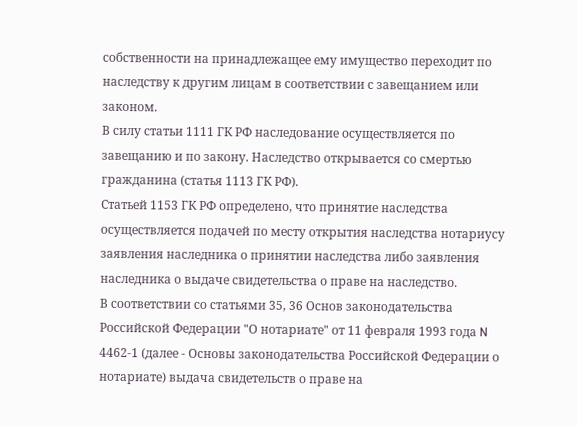собственности на принадлежащее ему имущество переходит по наследству к другим лицам в соответствии с завещанием или законом.
В силу статьи 1111 ГК РФ наследование осуществляется по завещанию и по закону. Наследство открывается со смертью гражданина (статья 1113 ГК РФ).
Статьей 1153 ГК РФ определено, что принятие наследства осуществляется подачей по месту открытия наследства нотариусу заявления наследника о принятии наследства либо заявления наследника о выдаче свидетельства о праве на наследство.
В соответствии со статьями 35, 36 Основ законодательства Российской Федерации "О нотариате" от 11 февраля 1993 года N 4462-1 (далее - Основы законодательства Российской Федерации о нотариате) выдача свидетельств о праве на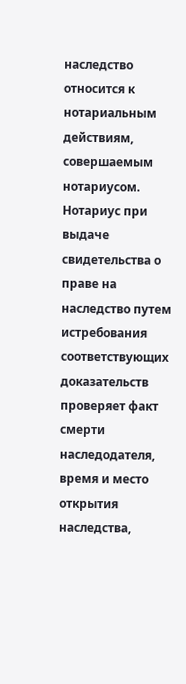наследство относится к нотариальным действиям, совершаемым нотариусом.
Нотариус при выдаче свидетельства о праве на наследство путем истребования соответствующих доказательств проверяет факт смерти наследодателя, время и место открытия наследства,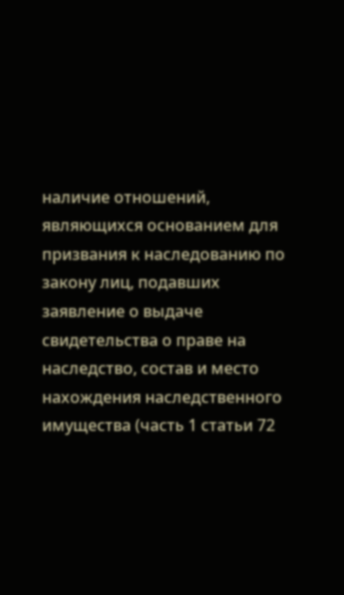наличие отношений, являющихся основанием для призвания к наследованию по закону лиц, подавших заявление о выдаче свидетельства о праве на наследство, состав и место нахождения наследственного имущества (часть 1 статьи 72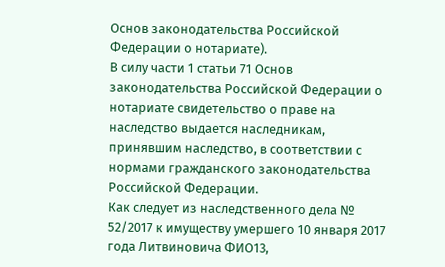Основ законодательства Российской Федерации о нотариате).
В силу части 1 статьи 71 Основ законодательства Российской Федерации о нотариате свидетельство о праве на наследство выдается наследникам, принявшим наследство, в соответствии с нормами гражданского законодательства Российской Федерации.
Как следует из наследственного дела № 52/2017 к имуществу умершего 10 января 2017 года Литвиновича ФИО13,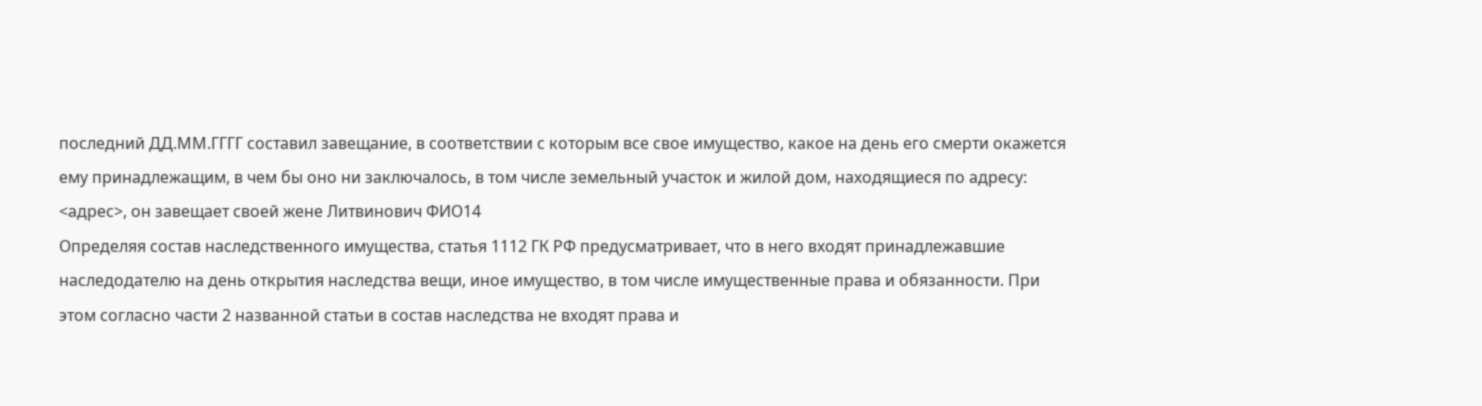последний ДД.ММ.ГГГГ составил завещание, в соответствии с которым все свое имущество, какое на день его смерти окажется ему принадлежащим, в чем бы оно ни заключалось, в том числе земельный участок и жилой дом, находящиеся по адресу: <адрес>, он завещает своей жене Литвинович ФИО14
Определяя состав наследственного имущества, статья 1112 ГК РФ предусматривает, что в него входят принадлежавшие наследодателю на день открытия наследства вещи, иное имущество, в том числе имущественные права и обязанности. При этом согласно части 2 названной статьи в состав наследства не входят права и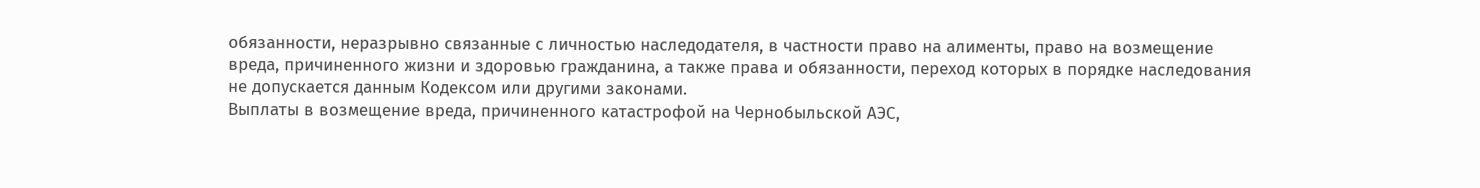обязанности, неразрывно связанные с личностью наследодателя, в частности право на алименты, право на возмещение вреда, причиненного жизни и здоровью гражданина, а также права и обязанности, переход которых в порядке наследования не допускается данным Кодексом или другими законами.
Выплаты в возмещение вреда, причиненного катастрофой на Чернобыльской АЭС,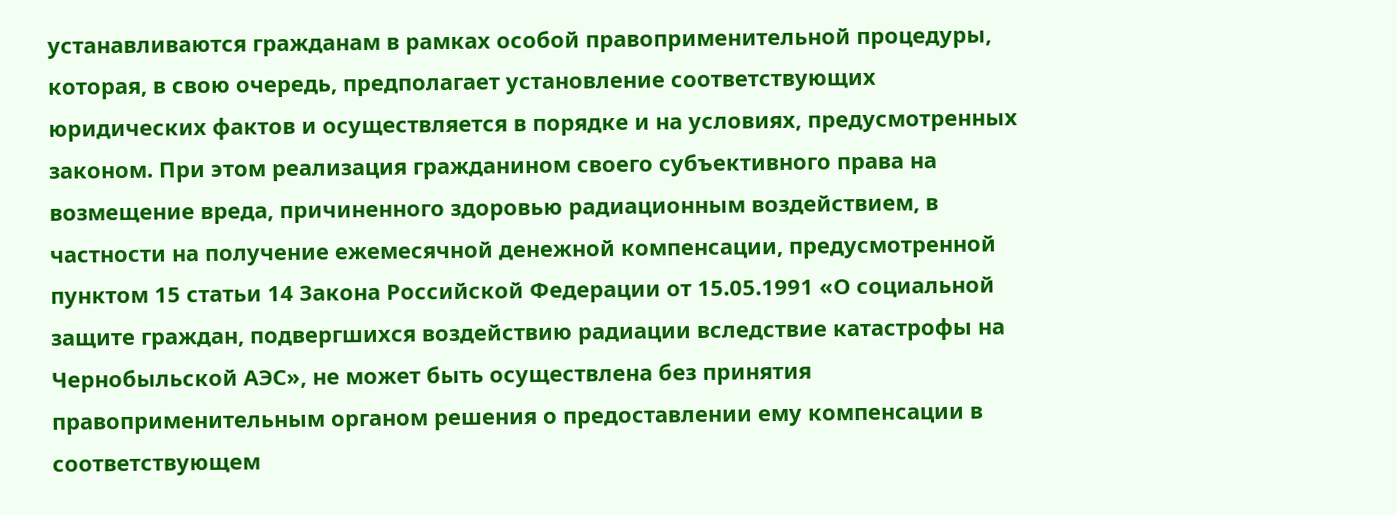устанавливаются гражданам в рамках особой правоприменительной процедуры, которая, в свою очередь, предполагает установление соответствующих юридических фактов и осуществляется в порядке и на условиях, предусмотренных законом. При этом реализация гражданином своего субъективного права на возмещение вреда, причиненного здоровью радиационным воздействием, в частности на получение ежемесячной денежной компенсации, предусмотренной пунктом 15 статьи 14 Закона Российской Федерации от 15.05.1991 «О социальной защите граждан, подвергшихся воздействию радиации вследствие катастрофы на Чернобыльской АЭС», не может быть осуществлена без принятия правоприменительным органом решения о предоставлении ему компенсации в соответствующем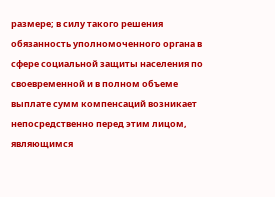размере; в силу такого решения обязанность уполномоченного органа в сфере социальной защиты населения по своевременной и в полном объеме выплате сумм компенсаций возникает непосредственно перед этим лицом, являющимся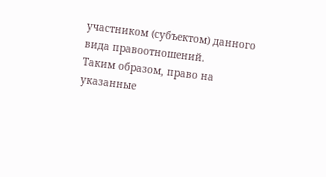участником (субъектом) данного вида правоотношений.
Таким образом, право на указанные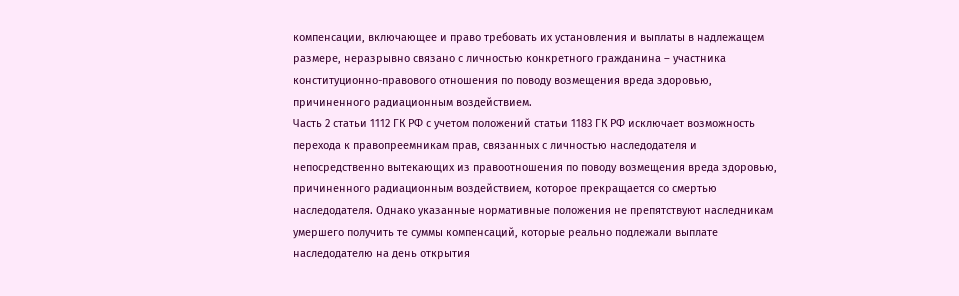компенсации, включающее и право требовать их установления и выплаты в надлежащем размере, неразрывно связано с личностью конкретного гражданина – участника конституционно-правового отношения по поводу возмещения вреда здоровью, причиненного радиационным воздействием.
Часть 2 статьи 1112 ГК РФ с учетом положений статьи 1183 ГК РФ исключает возможность перехода к правопреемникам прав, связанных с личностью наследодателя и непосредственно вытекающих из правоотношения по поводу возмещения вреда здоровью, причиненного радиационным воздействием, которое прекращается со смертью наследодателя. Однако указанные нормативные положения не препятствуют наследникам умершего получить те суммы компенсаций, которые реально подлежали выплате наследодателю на день открытия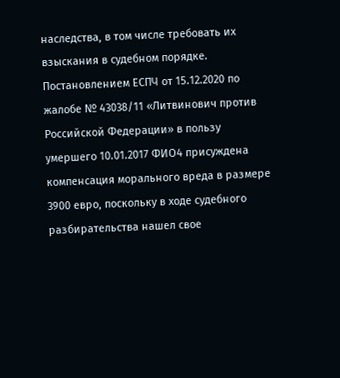наследства, в том числе требовать их взыскания в судебном порядке.
Постановлением ЕСПЧ от 15.12.2020 по жалобе № 43038/11 «Литвинович против Российской Федерации» в пользу умершего 10.01.2017 ФИО4 присуждена компенсация морального вреда в размере 3900 евро, поскольку в ходе судебного разбирательства нашел свое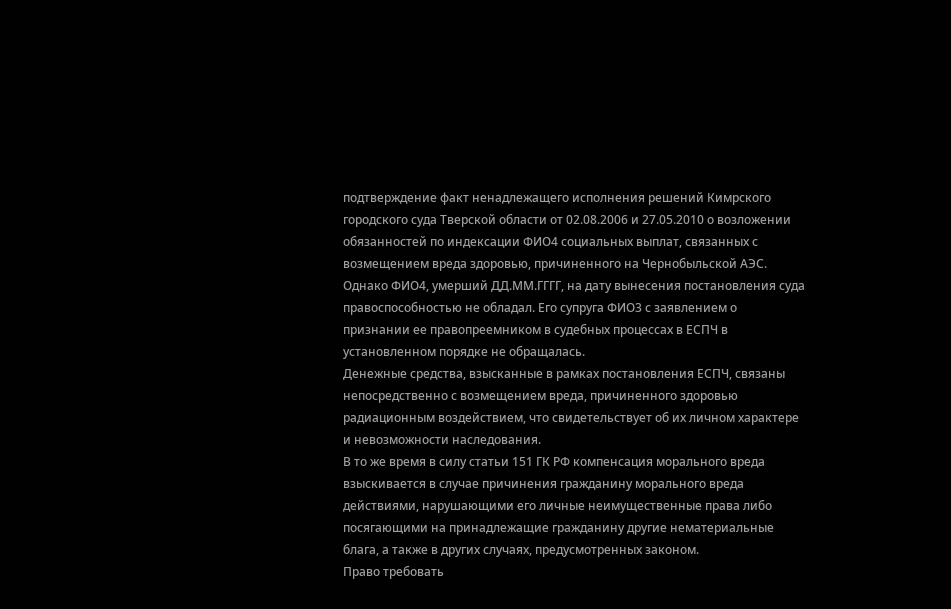подтверждение факт ненадлежащего исполнения решений Кимрского городского суда Тверской области от 02.08.2006 и 27.05.2010 о возложении обязанностей по индексации ФИО4 социальных выплат, связанных с возмещением вреда здоровью, причиненного на Чернобыльской АЭС.
Однако ФИО4, умерший ДД.ММ.ГГГГ, на дату вынесения постановления суда правоспособностью не обладал. Его супруга ФИО3 с заявлением о признании ее правопреемником в судебных процессах в ЕСПЧ в установленном порядке не обращалась.
Денежные средства, взысканные в рамках постановления ЕСПЧ, связаны непосредственно с возмещением вреда, причиненного здоровью радиационным воздействием, что свидетельствует об их личном характере и невозможности наследования.
В то же время в силу статьи 151 ГК РФ компенсация морального вреда взыскивается в случае причинения гражданину морального вреда действиями, нарушающими его личные неимущественные права либо посягающими на принадлежащие гражданину другие нематериальные блага, а также в других случаях, предусмотренных законом.
Право требовать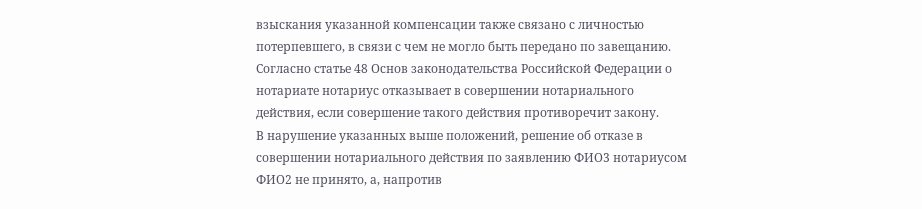взыскания указанной компенсации также связано с личностью потерпевшего, в связи с чем не могло быть передано по завещанию.
Согласно статье 48 Основ законодательства Российской Федерации о нотариате нотариус отказывает в совершении нотариального действия, если совершение такого действия противоречит закону.
В нарушение указанных выше положений, решение об отказе в совершении нотариального действия по заявлению ФИО3 нотариусом ФИО2 не принято, а, напротив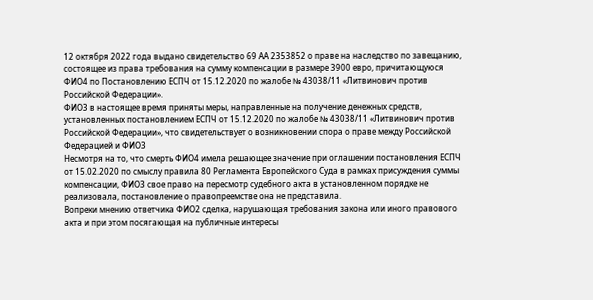12 октября 2022 года выдано свидетельство 69 АА 2353852 о праве на наследство по завещанию, состоящее из права требования на сумму компенсации в размере 3900 евро, причитающуюся ФИО4 по Постановлению ЕСПЧ от 15.12.2020 по жалобе № 43038/11 «Литвинович против Российской Федерации».
ФИО3 в настоящее время приняты меры, направленные на получение денежных средств, установленных постановлением ЕСПЧ от 15.12.2020 по жалобе № 43038/11 «Литвинович против Российской Федерации», что свидетельствует о возникновении спора о праве между Российской Федерацией и ФИО3
Несмотря на то, что смерть ФИО4 имела решающее значение при оглашении постановления ЕСПЧ от 15.02.2020 по смыслу правила 80 Регламента Европейского Суда в рамках присуждения суммы компенсации, ФИО3 свое право на пересмотр судебного акта в установленном порядке не реализовала, постановление о правопреемстве она не представила.
Вопреки мнению ответчика ФИО2 сделка, нарушающая требования закона или иного правового акта и при этом посягающая на публичные интересы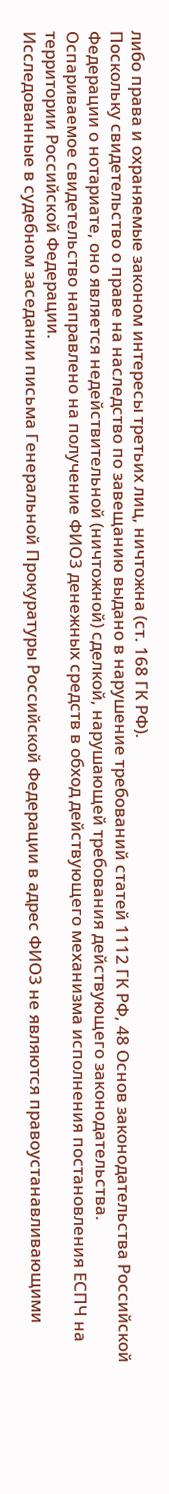либо права и охраняемые законом интересы третьих лиц, ничтожна (ст. 168 ГК РФ).
Поскольку свидетельство о праве на наследство по завещанию выдано в нарушение требований статей 1112 ГК РФ, 48 Основ законодательства Российской Федерации о нотариате, оно является недействительной (ничтожной) сделкой, нарушающей требования действующего законодательства.
Оспариваемое свидетельство направлено на получение ФИО3 денежных средств в обход действующего механизма исполнения постановления ЕСПЧ на территории Российской Федерации.
Исследованные в судебном заседании письма Генеральной Прокуратуры Российской Федерации в адрес ФИО3 не являются правоустанавливающими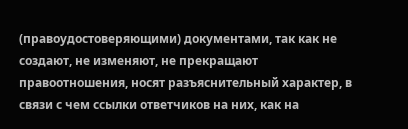(правоудостоверяющими) документами, так как не создают, не изменяют, не прекращают правоотношения, носят разъяснительный характер, в связи с чем ссылки ответчиков на них, как на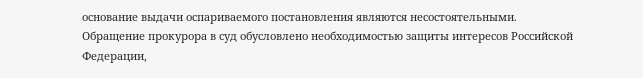основание выдачи оспариваемого постановления являются несостоятельными.
Обращение прокурора в суд обусловлено необходимостью защиты интересов Российской Федерации,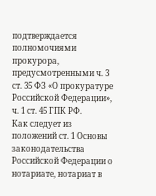подтверждается полномочиями прокурора, предусмотренными ч. 3 ст. 35 ФЗ «О прокуратуре Российской Федерации», ч. 1 ст. 45 ГПК РФ.
Как следует из положений ст. 1 Основы законодательства Российской Федерации о нотариате, нотариат в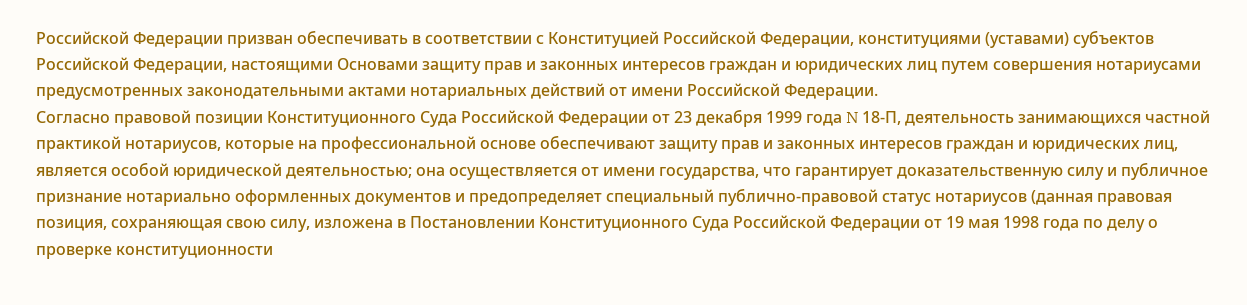Российской Федерации призван обеспечивать в соответствии с Конституцией Российской Федерации, конституциями (уставами) субъектов Российской Федерации, настоящими Основами защиту прав и законных интересов граждан и юридических лиц путем совершения нотариусами предусмотренных законодательными актами нотариальных действий от имени Российской Федерации.
Согласно правовой позиции Конституционного Суда Российской Федерации от 23 декабря 1999 года N 18-П, деятельность занимающихся частной практикой нотариусов, которые на профессиональной основе обеспечивают защиту прав и законных интересов граждан и юридических лиц, является особой юридической деятельностью; она осуществляется от имени государства, что гарантирует доказательственную силу и публичное признание нотариально оформленных документов и предопределяет специальный публично-правовой статус нотариусов (данная правовая позиция, сохраняющая свою силу, изложена в Постановлении Конституционного Суда Российской Федерации от 19 мая 1998 года по делу о проверке конституционности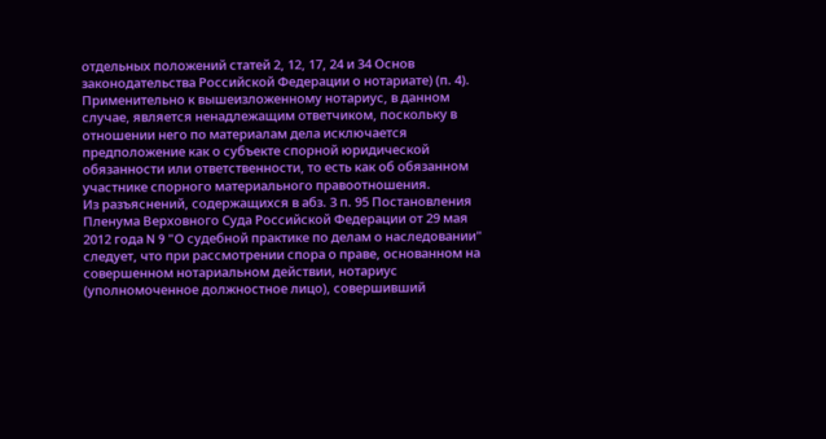отдельных положений статей 2, 12, 17, 24 и 34 Основ законодательства Российской Федерации о нотариате) (п. 4).
Применительно к вышеизложенному нотариус, в данном случае, является ненадлежащим ответчиком, поскольку в отношении него по материалам дела исключается предположение как о субъекте спорной юридической обязанности или ответственности, то есть как об обязанном участнике спорного материального правоотношения.
Из разъяснений, содержащихся в абз. 3 п. 95 Постановления Пленума Верховного Суда Российской Федерации от 29 мая 2012 года N 9 "О судебной практике по делам о наследовании" следует, что при рассмотрении спора о праве, основанном на совершенном нотариальном действии, нотариус (уполномоченное должностное лицо), совершивший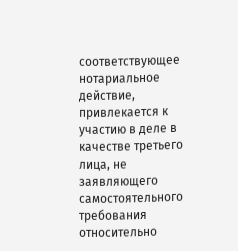соответствующее нотариальное действие, привлекается к участию в деле в качестве третьего лица, не заявляющего самостоятельного требования относительно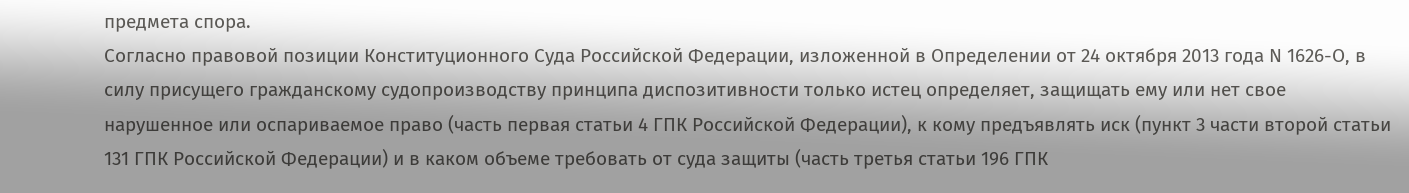предмета спора.
Согласно правовой позиции Конституционного Суда Российской Федерации, изложенной в Определении от 24 октября 2013 года N 1626-О, в силу присущего гражданскому судопроизводству принципа диспозитивности только истец определяет, защищать ему или нет свое нарушенное или оспариваемое право (часть первая статьи 4 ГПК Российской Федерации), к кому предъявлять иск (пункт 3 части второй статьи 131 ГПК Российской Федерации) и в каком объеме требовать от суда защиты (часть третья статьи 196 ГПК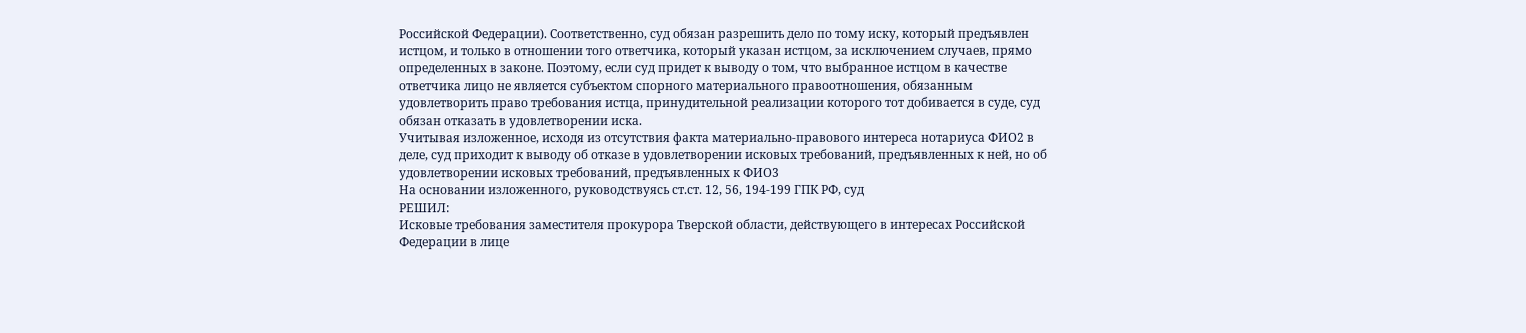Российской Федерации). Соответственно, суд обязан разрешить дело по тому иску, который предъявлен истцом, и только в отношении того ответчика, который указан истцом, за исключением случаев, прямо определенных в законе. Поэтому, если суд придет к выводу о том, что выбранное истцом в качестве ответчика лицо не является субъектом спорного материального правоотношения, обязанным удовлетворить право требования истца, принудительной реализации которого тот добивается в суде, суд обязан отказать в удовлетворении иска.
Учитывая изложенное, исходя из отсутствия факта материально-правового интереса нотариуса ФИО2 в деле, суд приходит к выводу об отказе в удовлетворении исковых требований, предъявленных к ней, но об удовлетворении исковых требований, предъявленных к ФИО3
На основании изложенного, руководствуясь ст.ст. 12, 56, 194-199 ГПК РФ, суд
РЕШИЛ:
Исковые требования заместителя прокурора Тверской области, действующего в интересах Российской Федерации в лице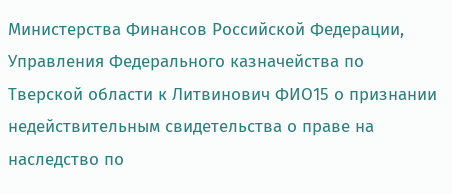Министерства Финансов Российской Федерации, Управления Федерального казначейства по Тверской области к Литвинович ФИО15 о признании недействительным свидетельства о праве на наследство по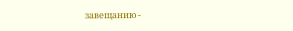завещанию -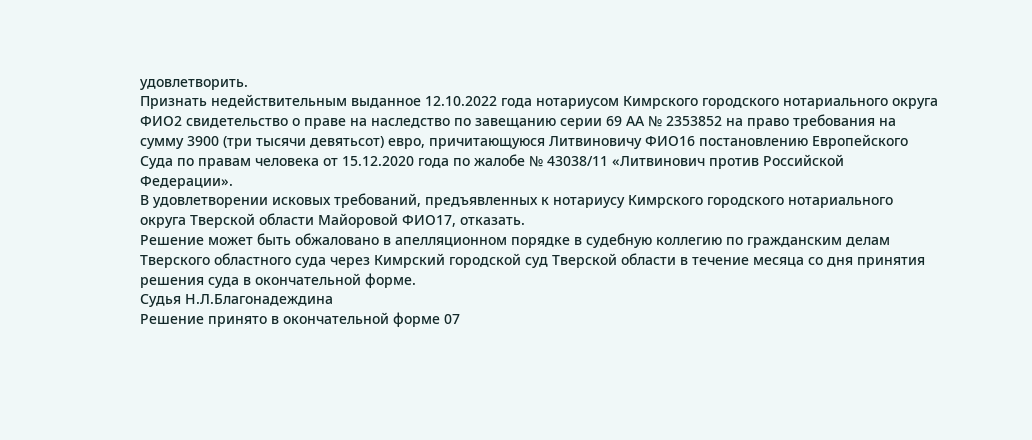удовлетворить.
Признать недействительным выданное 12.10.2022 года нотариусом Кимрского городского нотариального округа ФИО2 свидетельство о праве на наследство по завещанию серии 69 АА № 2353852 на право требования на сумму 3900 (три тысячи девятьсот) евро, причитающуюся Литвиновичу ФИО16 постановлению Европейского Суда по правам человека от 15.12.2020 года по жалобе № 43038/11 «Литвинович против Российской Федерации».
В удовлетворении исковых требований, предъявленных к нотариусу Кимрского городского нотариального округа Тверской области Майоровой ФИО17, отказать.
Решение может быть обжаловано в апелляционном порядке в судебную коллегию по гражданским делам Тверского областного суда через Кимрский городской суд Тверской области в течение месяца со дня принятия решения суда в окончательной форме.
Судья Н.Л.Благонадеждина
Решение принято в окончательной форме 07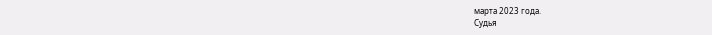марта 2023 года.
Судья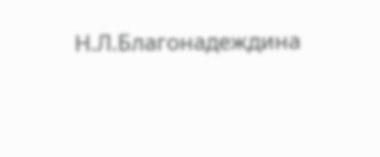Н.Л.Благонадеждина